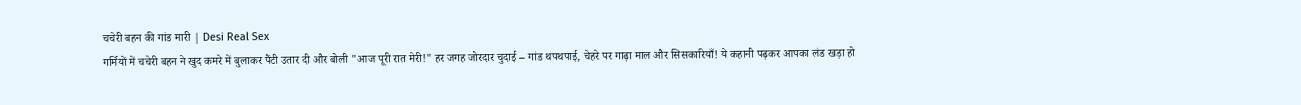चचेरी बहन की गांड मारी | Desi Real Sex
गर्मियों में चचेरी बहन ने खुद कमरे में बुलाकर पैंटी उतार दी और बोली "आज पूरी रात मेरी!" हर जगह जोरदार चुदाई – गांड थपथपाई, चेहरे पर गाढ़ा माल और सिसकारियाँ! ये कहानी पढ़कर आपका लंड खड़ा हो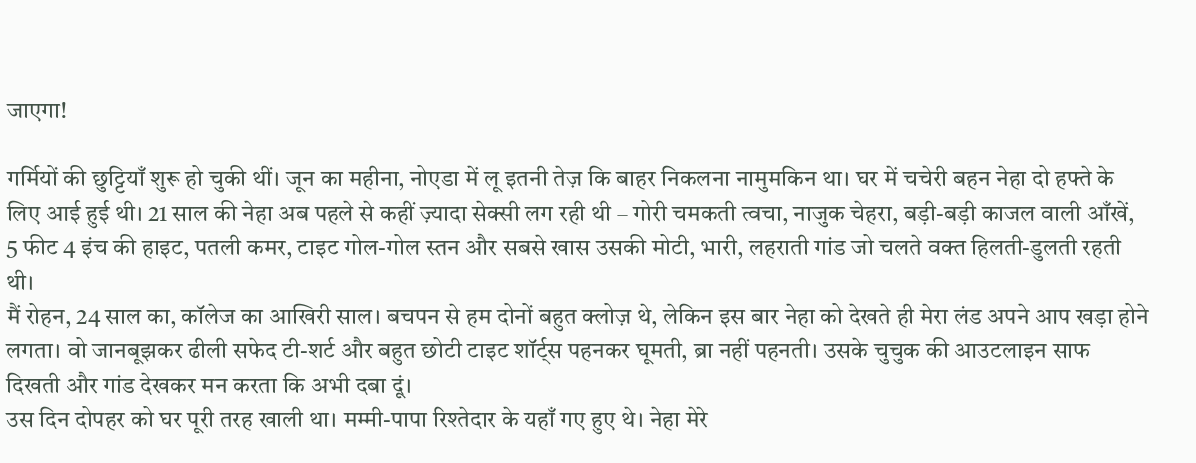जाएगा!

गर्मियों की छुट्टियाँ शुरू हो चुकी थीं। जून का महीना, नोएडा में लू इतनी तेज़ कि बाहर निकलना नामुमकिन था। घर में चचेरी बहन नेहा दो हफ्ते के लिए आई हुई थी। 21 साल की नेहा अब पहले से कहीं ज़्यादा सेक्सी लग रही थी – गोरी चमकती त्वचा, नाजुक चेहरा, बड़ी-बड़ी काजल वाली आँखें, 5 फीट 4 इंच की हाइट, पतली कमर, टाइट गोल-गोल स्तन और सबसे खास उसकी मोटी, भारी, लहराती गांड जो चलते वक्त हिलती-डुलती रहती थी।
मैं रोहन, 24 साल का, कॉलेज का आखिरी साल। बचपन से हम दोनों बहुत क्लोज़ थे, लेकिन इस बार नेहा को देखते ही मेरा लंड अपने आप खड़ा होने लगता। वो जानबूझकर ढीली सफेद टी-शर्ट और बहुत छोटी टाइट शॉर्ट्स पहनकर घूमती, ब्रा नहीं पहनती। उसके चुचुक की आउटलाइन साफ दिखती और गांड देखकर मन करता कि अभी दबा दूं।
उस दिन दोपहर को घर पूरी तरह खाली था। मम्मी-पापा रिश्तेदार के यहाँ गए हुए थे। नेहा मेरे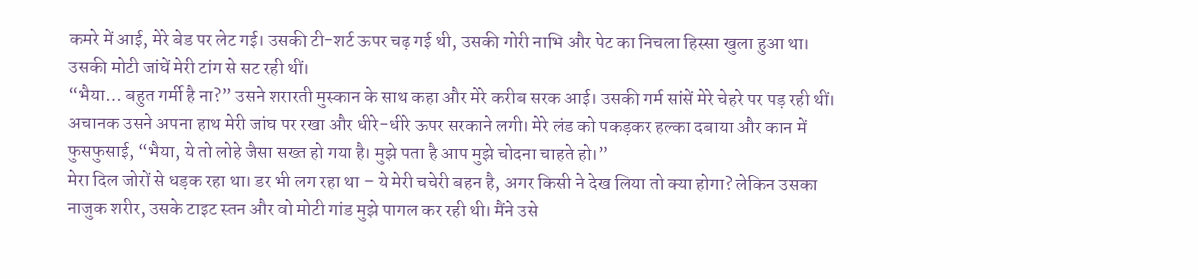कमरे में आई, मेरे बेड पर लेट गई। उसकी टी-शर्ट ऊपर चढ़ गई थी, उसकी गोरी नाभि और पेट का निचला हिस्सा खुला हुआ था। उसकी मोटी जांघें मेरी टांग से सट रही थीं।
“भैया… बहुत गर्मी है ना?” उसने शरारती मुस्कान के साथ कहा और मेरे करीब सरक आई। उसकी गर्म सांसें मेरे चेहरे पर पड़ रही थीं। अचानक उसने अपना हाथ मेरी जांघ पर रखा और धीरे-धीरे ऊपर सरकाने लगी। मेरे लंड को पकड़कर हल्का दबाया और कान में फुसफुसाई, “भैया, ये तो लोहे जैसा सख्त हो गया है। मुझे पता है आप मुझे चोदना चाहते हो।”
मेरा दिल जोरों से धड़क रहा था। डर भी लग रहा था – ये मेरी चचेरी बहन है, अगर किसी ने देख लिया तो क्या होगा? लेकिन उसका नाजुक शरीर, उसके टाइट स्तन और वो मोटी गांड मुझे पागल कर रही थी। मैंने उसे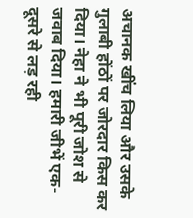अचानक खींच लिया और उसके गुलाबी होंठों पर जोरदार किस कर दिया। नेहा ने भी पूरी जोश से जवाब दिया। हमारी जीभें एक-दूसरे से लड़ रही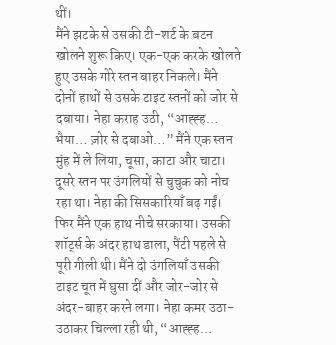थीं।
मैंने झटके से उसकी टी-शर्ट के बटन खोलने शुरू किए। एक-एक करके खोलते हुए उसके गोरे स्तन बाहर निकले। मैंने दोनों हाथों से उसके टाइट स्तनों को जोर से दबाया। नेहा कराह उठी, “आह्ह्ह… भैया… ज़ोर से दबाओ…” मैंने एक स्तन मुंह में ले लिया, चूसा, काटा और चाटा। दूसरे स्तन पर उंगलियों से चुचुक को नोच रहा था। नेहा की सिसकारियाँ बढ़ गईं।
फिर मैंने एक हाथ नीचे सरकाया। उसकी शॉर्ट्स के अंदर हाथ डाला, पैंटी पहले से पूरी गीली थी। मैंने दो उंगलियाँ उसकी टाइट चूत में घुसा दीं और जोर-जोर से अंदर-बाहर करने लगा। नेहा कमर उठा-उठाकर चिल्ला रही थी, “आह्ह्ह…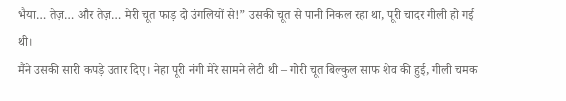भैया… तेज़… और तेज़… मेरी चूत फाड़ दो उंगलियों से!” उसकी चूत से पानी निकल रहा था, पूरी चादर गीली हो गई थी।
मैंने उसकी सारी कपड़े उतार दिए। नेहा पूरी नंगी मेरे सामने लेटी थी – गोरी चूत बिल्कुल साफ शेव की हुई, गीली चमक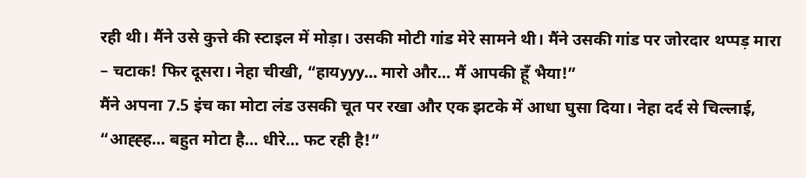रही थी। मैंने उसे कुत्ते की स्टाइल में मोड़ा। उसकी मोटी गांड मेरे सामने थी। मैंने उसकी गांड पर जोरदार थप्पड़ मारा – चटाक! फिर दूसरा। नेहा चीखी, “हायyyy… मारो और… मैं आपकी हूँ भैया!”
मैंने अपना 7.5 इंच का मोटा लंड उसकी चूत पर रखा और एक झटके में आधा घुसा दिया। नेहा दर्द से चिल्लाई, “आह्ह्ह… बहुत मोटा है… धीरे… फट रही है!”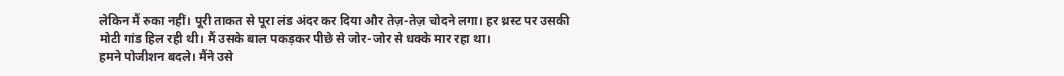लेकिन मैं रुका नहीं। पूरी ताकत से पूरा लंड अंदर कर दिया और तेज़-तेज़ चोदने लगा। हर थ्रस्ट पर उसकी मोटी गांड हिल रही थी। मैं उसके बाल पकड़कर पीछे से जोर-जोर से धक्के मार रहा था।
हमने पोजीशन बदले। मैंने उसे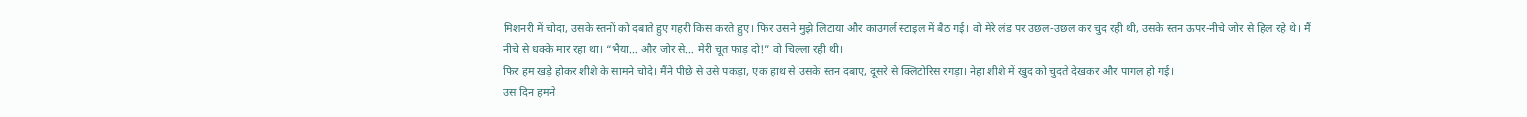मिशनरी में चोदा, उसके स्तनों को दबाते हुए गहरी किस करते हुए। फिर उसने मुझे लिटाया और काउगर्ल स्टाइल में बैठ गई। वो मेरे लंड पर उछल-उछल कर चुद रही थी, उसके स्तन ऊपर-नीचे जोर से हिल रहे थे। मैं नीचे से धक्के मार रहा था। “भैया… और जोर से… मेरी चूत फाड़ दो!” वो चिल्ला रही थी।
फिर हम खड़े होकर शीशे के सामने चोदे। मैंने पीछे से उसे पकड़ा, एक हाथ से उसके स्तन दबाए, दूसरे से क्लिटोरिस रगड़ा। नेहा शीशे में खुद को चुदते देखकर और पागल हो गई।
उस दिन हमने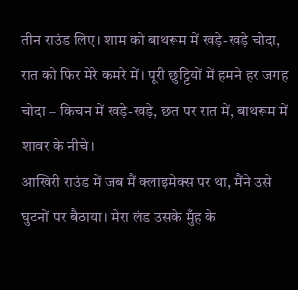तीन राउंड लिए। शाम को बाथरूम में खड़े-खड़े चोदा, रात को फिर मेरे कमरे में। पूरी छुट्टियों में हमने हर जगह चोदा – किचन में खड़े-खड़े, छत पर रात में, बाथरूम में शावर के नीचे।
आखिरी राउंड में जब मैं क्लाइमेक्स पर था, मैंने उसे घुटनों पर बैठाया। मेरा लंड उसके मुँह के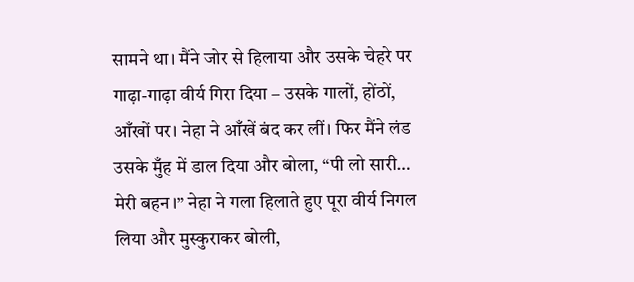सामने था। मैंने जोर से हिलाया और उसके चेहरे पर गाढ़ा-गाढ़ा वीर्य गिरा दिया – उसके गालों, होंठों, आँखों पर। नेहा ने आँखें बंद कर लीं। फिर मैंने लंड उसके मुँह में डाल दिया और बोला, “पी लो सारी… मेरी बहन।” नेहा ने गला हिलाते हुए पूरा वीर्य निगल लिया और मुस्कुराकर बोली,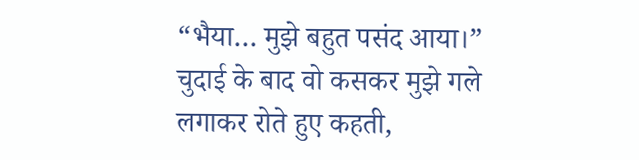“भैया… मुझे बहुत पसंद आया।”
चुदाई के बाद वो कसकर मुझे गले लगाकर रोते हुए कहती,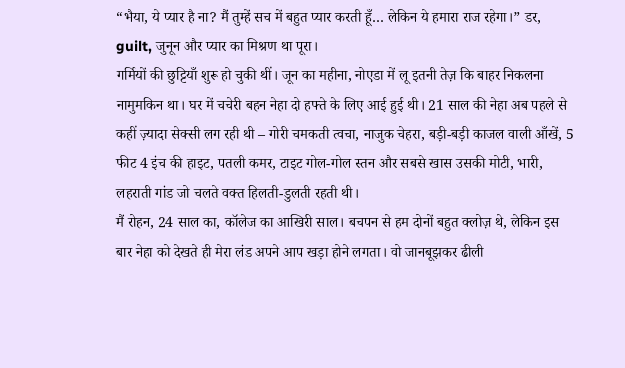“भैया, ये प्यार है ना? मैं तुम्हें सच में बहुत प्यार करती हूँ… लेकिन ये हमारा राज रहेगा।” डर, guilt, जुनून और प्यार का मिश्रण था पूरा।
गर्मियों की छुट्टियाँ शुरू हो चुकी थीं। जून का महीना, नोएडा में लू इतनी तेज़ कि बाहर निकलना नामुमकिन था। घर में चचेरी बहन नेहा दो हफ्ते के लिए आई हुई थी। 21 साल की नेहा अब पहले से कहीं ज़्यादा सेक्सी लग रही थी – गोरी चमकती त्वचा, नाजुक चेहरा, बड़ी-बड़ी काजल वाली आँखें, 5 फीट 4 इंच की हाइट, पतली कमर, टाइट गोल-गोल स्तन और सबसे खास उसकी मोटी, भारी, लहराती गांड जो चलते वक्त हिलती-डुलती रहती थी।
मैं रोहन, 24 साल का, कॉलेज का आखिरी साल। बचपन से हम दोनों बहुत क्लोज़ थे, लेकिन इस बार नेहा को देखते ही मेरा लंड अपने आप खड़ा होने लगता। वो जानबूझकर ढीली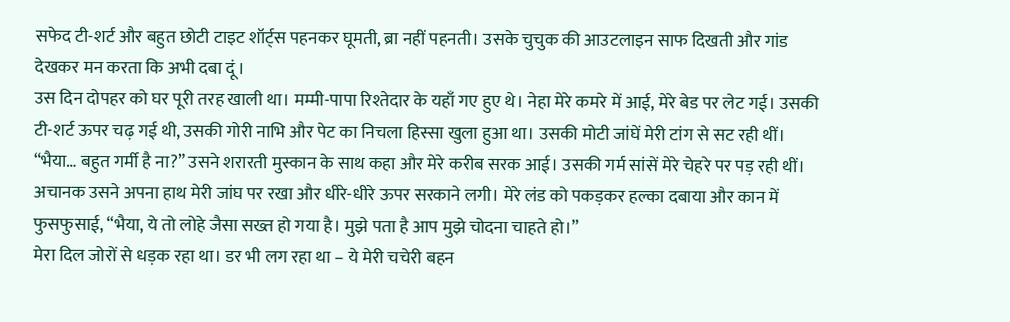सफेद टी-शर्ट और बहुत छोटी टाइट शॉर्ट्स पहनकर घूमती, ब्रा नहीं पहनती। उसके चुचुक की आउटलाइन साफ दिखती और गांड देखकर मन करता कि अभी दबा दूं।
उस दिन दोपहर को घर पूरी तरह खाली था। मम्मी-पापा रिश्तेदार के यहाँ गए हुए थे। नेहा मेरे कमरे में आई, मेरे बेड पर लेट गई। उसकी टी-शर्ट ऊपर चढ़ गई थी, उसकी गोरी नाभि और पेट का निचला हिस्सा खुला हुआ था। उसकी मोटी जांघें मेरी टांग से सट रही थीं।
“भैया… बहुत गर्मी है ना?” उसने शरारती मुस्कान के साथ कहा और मेरे करीब सरक आई। उसकी गर्म सांसें मेरे चेहरे पर पड़ रही थीं। अचानक उसने अपना हाथ मेरी जांघ पर रखा और धीरे-धीरे ऊपर सरकाने लगी। मेरे लंड को पकड़कर हल्का दबाया और कान में फुसफुसाई, “भैया, ये तो लोहे जैसा सख्त हो गया है। मुझे पता है आप मुझे चोदना चाहते हो।”
मेरा दिल जोरों से धड़क रहा था। डर भी लग रहा था – ये मेरी चचेरी बहन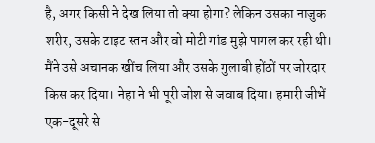है, अगर किसी ने देख लिया तो क्या होगा? लेकिन उसका नाजुक शरीर, उसके टाइट स्तन और वो मोटी गांड मुझे पागल कर रही थी। मैंने उसे अचानक खींच लिया और उसके गुलाबी होंठों पर जोरदार किस कर दिया। नेहा ने भी पूरी जोश से जवाब दिया। हमारी जीभें एक-दूसरे से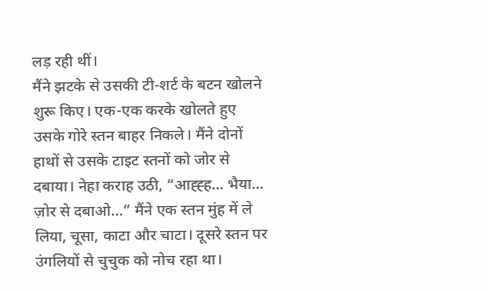लड़ रही थीं।
मैंने झटके से उसकी टी-शर्ट के बटन खोलने शुरू किए। एक-एक करके खोलते हुए उसके गोरे स्तन बाहर निकले। मैंने दोनों हाथों से उसके टाइट स्तनों को जोर से दबाया। नेहा कराह उठी, “आह्ह्ह… भैया… ज़ोर से दबाओ…” मैंने एक स्तन मुंह में ले लिया, चूसा, काटा और चाटा। दूसरे स्तन पर उंगलियों से चुचुक को नोच रहा था।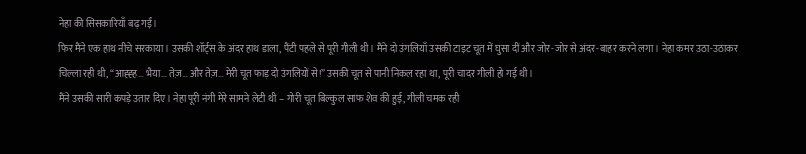नेहा की सिसकारियाँ बढ़ गईं।
फिर मैंने एक हाथ नीचे सरकाया। उसकी शॉर्ट्स के अंदर हाथ डाला, पैंटी पहले से पूरी गीली थी। मैंने दो उंगलियाँ उसकी टाइट चूत में घुसा दीं और जोर-जोर से अंदर-बाहर करने लगा। नेहा कमर उठा-उठाकर चिल्ला रही थी, “आह्ह्ह… भैया… तेज़… और तेज़… मेरी चूत फाड़ दो उंगलियों से!” उसकी चूत से पानी निकल रहा था, पूरी चादर गीली हो गई थी।
मैंने उसकी सारी कपड़े उतार दिए। नेहा पूरी नंगी मेरे सामने लेटी थी – गोरी चूत बिल्कुल साफ शेव की हुई, गीली चमक रही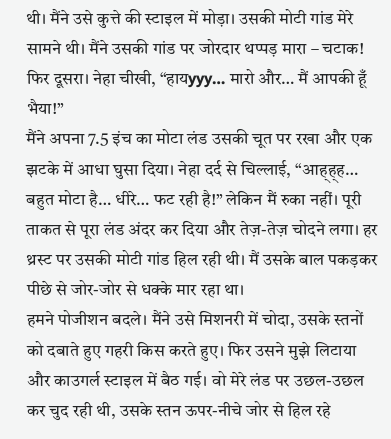थी। मैंने उसे कुत्ते की स्टाइल में मोड़ा। उसकी मोटी गांड मेरे सामने थी। मैंने उसकी गांड पर जोरदार थप्पड़ मारा – चटाक! फिर दूसरा। नेहा चीखी, “हायyyy… मारो और… मैं आपकी हूँ भैया!”
मैंने अपना 7.5 इंच का मोटा लंड उसकी चूत पर रखा और एक झटके में आधा घुसा दिया। नेहा दर्द से चिल्लाई, “आह्ह्ह… बहुत मोटा है… धीरे… फट रही है!” लेकिन मैं रुका नहीं। पूरी ताकत से पूरा लंड अंदर कर दिया और तेज़-तेज़ चोदने लगा। हर थ्रस्ट पर उसकी मोटी गांड हिल रही थी। मैं उसके बाल पकड़कर पीछे से जोर-जोर से धक्के मार रहा था।
हमने पोजीशन बदले। मैंने उसे मिशनरी में चोदा, उसके स्तनों को दबाते हुए गहरी किस करते हुए। फिर उसने मुझे लिटाया और काउगर्ल स्टाइल में बैठ गई। वो मेरे लंड पर उछल-उछल कर चुद रही थी, उसके स्तन ऊपर-नीचे जोर से हिल रहे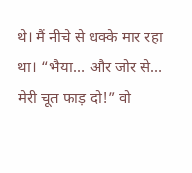थे। मैं नीचे से धक्के मार रहा था। “भैया… और जोर से… मेरी चूत फाड़ दो!” वो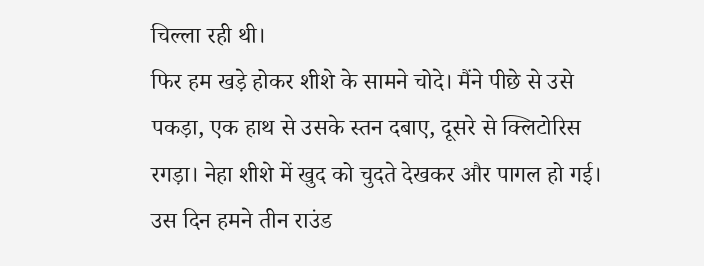चिल्ला रही थी।
फिर हम खड़े होकर शीशे के सामने चोदे। मैंने पीछे से उसे पकड़ा, एक हाथ से उसके स्तन दबाए, दूसरे से क्लिटोरिस रगड़ा। नेहा शीशे में खुद को चुदते देखकर और पागल हो गई।
उस दिन हमने तीन राउंड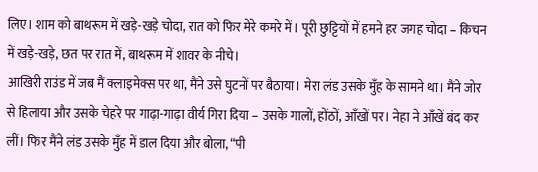लिए। शाम को बाथरूम में खड़े-खड़े चोदा, रात को फिर मेरे कमरे में। पूरी छुट्टियों में हमने हर जगह चोदा – किचन में खड़े-खड़े, छत पर रात में, बाथरूम में शावर के नीचे।
आखिरी राउंड में जब मैं क्लाइमेक्स पर था, मैंने उसे घुटनों पर बैठाया। मेरा लंड उसके मुँह के सामने था। मैंने जोर से हिलाया और उसके चेहरे पर गाढ़ा-गाढ़ा वीर्य गिरा दिया – उसके गालों, होंठों, आँखों पर। नेहा ने आँखें बंद कर लीं। फिर मैंने लंड उसके मुँह में डाल दिया और बोला, “पी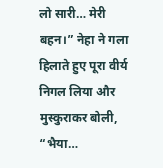लो सारी… मेरी बहन।” नेहा ने गला हिलाते हुए पूरा वीर्य निगल लिया और मुस्कुराकर बोली, “भैया…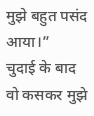मुझे बहुत पसंद आया।”
चुदाई के बाद वो कसकर मुझे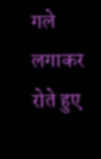गले लगाकर रोते हुए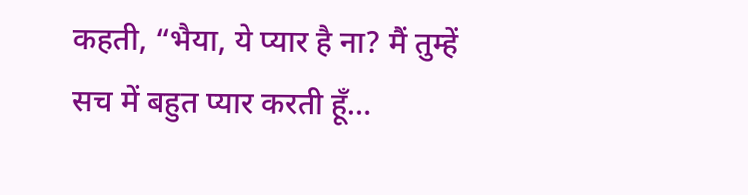कहती, “भैया, ये प्यार है ना? मैं तुम्हें सच में बहुत प्यार करती हूँ…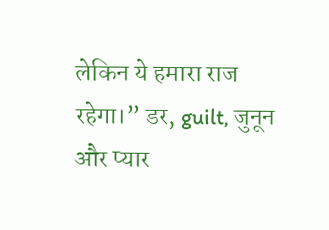लेकिन ये हमारा राज रहेगा।” डर, guilt, जुनून और प्यार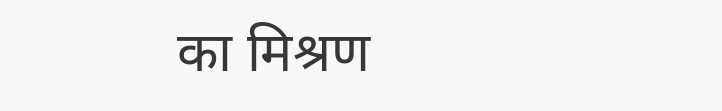का मिश्रण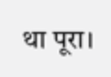था पूरा।